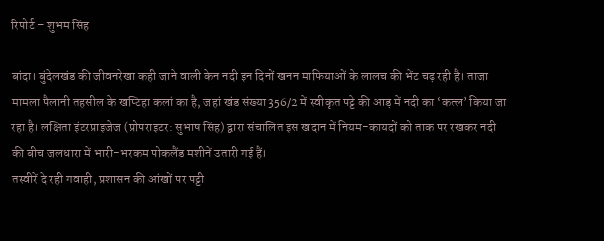रिपोर्ट – शुभम सिंह

बांदा। बुंदेलखंड की जीवनरेखा कही जाने वाली केन नदी इन दिनों खनन माफियाओं के लालच की भेंट चढ़ रही है। ताजा मामला पैलानी तहसील के खप्टिहा कलां का है, जहां खंड संख्या 356/2 में स्वीकृत पट्टे की आड़ में नदी का ‘कत्ल’ किया जा रहा है। लक्षिता इंटरप्राइजेज (प्रोपराइटर: सुभाष सिंह) द्वारा संचालित इस खदान में नियम-कायदों को ताक पर रखकर नदी की बीच जलधारा में भारी-भरकम पोकलैंड मशीनें उतारी गई हैं।
तस्वीरें दे रही गवाही, प्रशासन की आंखों पर पट्टी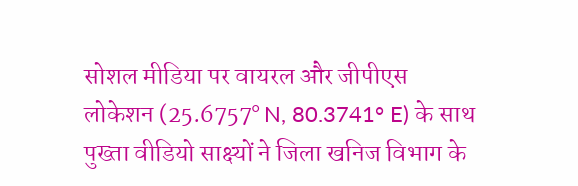सोशल मीडिया पर वायरल और जीपीएस लोकेशन (25.6757° N, 80.3741° E) के साथ पुख्ता वीडियो साक्ष्यों ने जिला खनिज विभाग के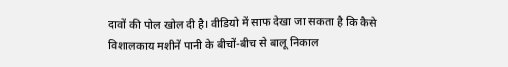दावों की पोल खोल दी है। वीडियो में साफ देखा जा सकता है कि कैसे विशालकाय मशीनें पानी के बीचों-बीच से बालू निकाल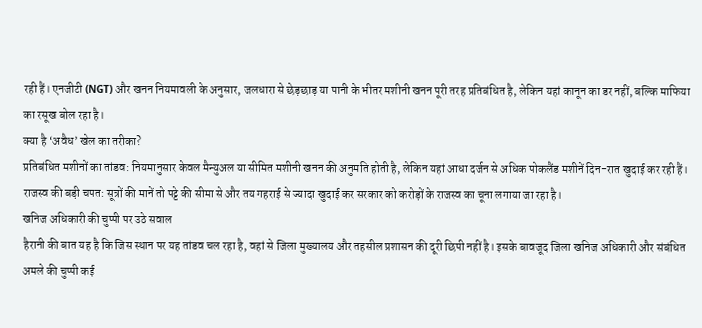रही हैं। एनजीटी (NGT) और खनन नियमावली के अनुसार, जलधारा से छेड़छाड़ या पानी के भीतर मशीनी खनन पूरी तरह प्रतिबंधित है, लेकिन यहां कानून का डर नहीं, बल्कि माफिया का रसूख बोल रहा है।
क्या है ‘अवैध’ खेल का तरीका?
प्रतिबंधित मशीनों का तांडव: नियमानुसार केवल मैन्युअल या सीमित मशीनी खनन की अनुमति होती है, लेकिन यहां आधा दर्जन से अधिक पोकलैंड मशीनें दिन-रात खुदाई कर रही हैं।
राजस्व की बड़ी चपत: सूत्रों की मानें तो पट्टे की सीमा से और तय गहराई से ज्यादा खुदाई कर सरकार को करोड़ों के राजस्व का चूना लगाया जा रहा है।
खनिज अधिकारी की चुप्पी पर उठे सवाल
हैरानी की बात यह है कि जिस स्थान पर यह तांडव चल रहा है, वहां से जिला मुख्यालय और तहसील प्रशासन की दूरी छिपी नहीं है। इसके बावजूद जिला खनिज अधिकारी और संबंधित अमले की चुप्पी कई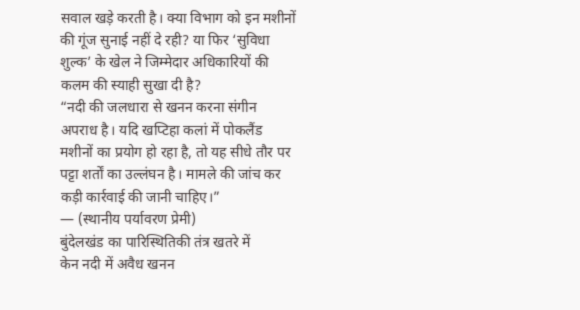सवाल खड़े करती है। क्या विभाग को इन मशीनों की गूंज सुनाई नहीं दे रही? या फिर ‘सुविधा शुल्क’ के खेल ने जिम्मेदार अधिकारियों की कलम की स्याही सुखा दी है?
“नदी की जलधारा से खनन करना संगीन अपराध है। यदि खप्टिहा कलां में पोकलैंड मशीनों का प्रयोग हो रहा है, तो यह सीधे तौर पर पट्टा शर्तों का उल्लंघन है। मामले की जांच कर कड़ी कार्रवाई की जानी चाहिए।”
— (स्थानीय पर्यावरण प्रेमी)
बुंदेलखंड का पारिस्थितिकी तंत्र खतरे में
केन नदी में अवैध खनन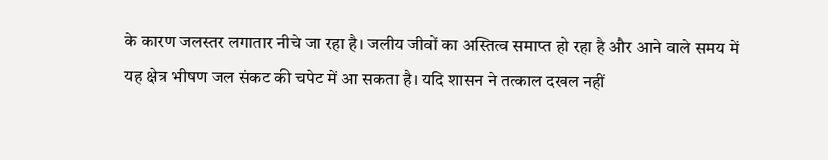के कारण जलस्तर लगातार नीचे जा रहा है। जलीय जीवों का अस्तित्व समाप्त हो रहा है और आने वाले समय में यह क्षेत्र भीषण जल संकट की चपेट में आ सकता है। यदि शासन ने तत्काल दखल नहीं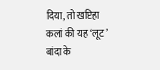दिया, तो खप्टिहा कलां की यह ‘लूट’ बांदा के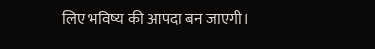लिए भविष्य की आपदा बन जाएगी।